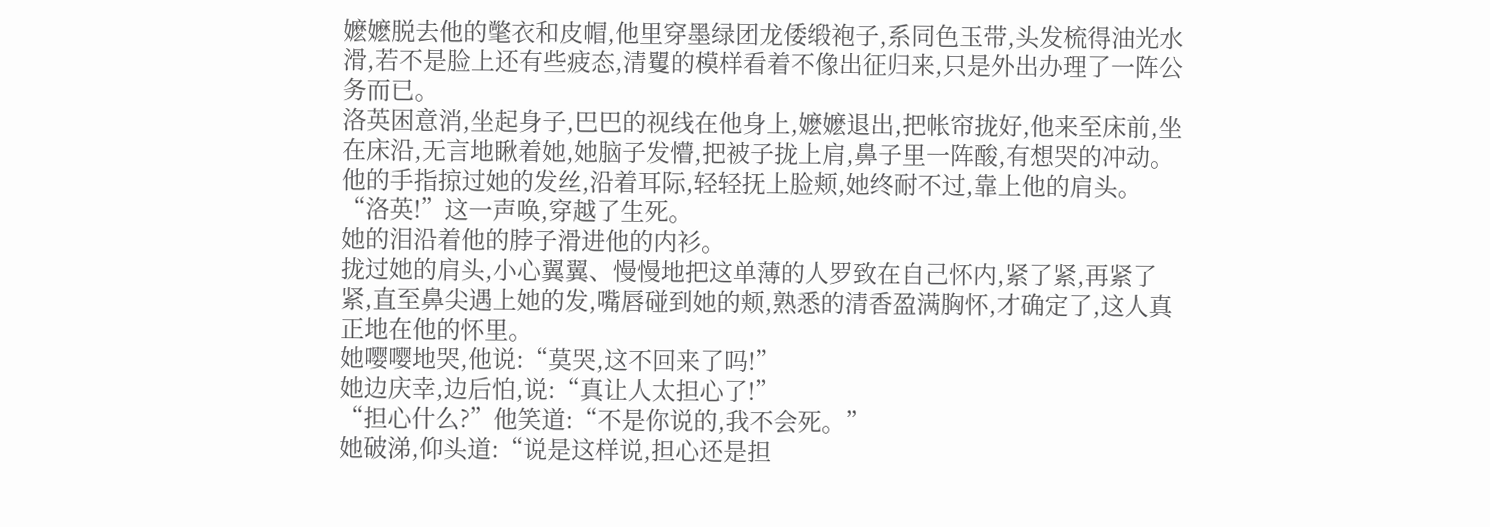嬷嬷脱去他的氅衣和皮帽,他里穿墨绿团龙倭缎袍子,系同色玉带,头发梳得油光水滑,若不是脸上还有些疲态,清矍的模样看着不像出征归来,只是外出办理了一阵公务而已。
洛英困意消,坐起身子,巴巴的视线在他身上,嬷嬷退出,把帐帘拢好,他来至床前,坐在床沿,无言地瞅着她,她脑子发懵,把被子拢上肩,鼻子里一阵酸,有想哭的冲动。
他的手指掠过她的发丝,沿着耳际,轻轻抚上脸颊,她终耐不过,靠上他的肩头。
“洛英!”这一声唤,穿越了生死。
她的泪沿着他的脖子滑进他的内衫。
拢过她的肩头,小心翼翼、慢慢地把这单薄的人罗致在自己怀内,紧了紧,再紧了紧,直至鼻尖遇上她的发,嘴唇碰到她的颊,熟悉的清香盈满胸怀,才确定了,这人真正地在他的怀里。
她嘤嘤地哭,他说:“莫哭,这不回来了吗!”
她边庆幸,边后怕,说:“真让人太担心了!”
“担心什么?”他笑道:“不是你说的,我不会死。”
她破涕,仰头道:“说是这样说,担心还是担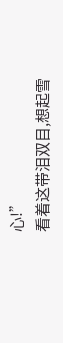心!”
看着这带泪双目,想起雪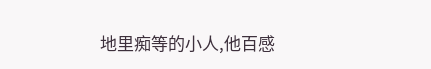地里痴等的小人,他百感